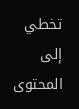تخطي إلى المحتوى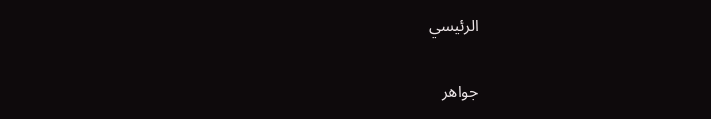الرئيسي

جواهر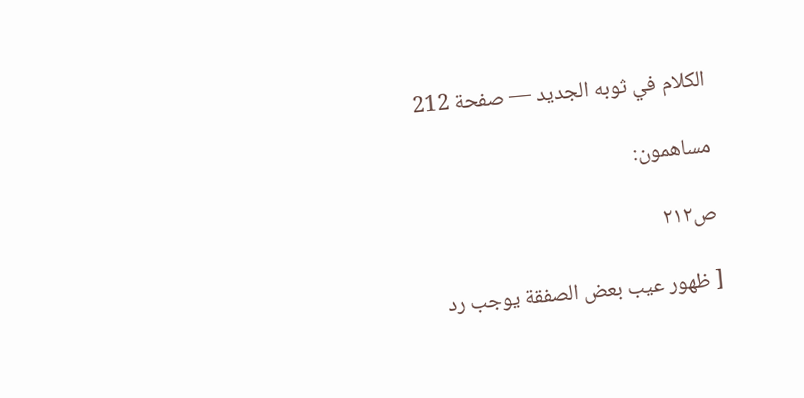الكلام في ثوبه الجديد — صفحة 212

مساهمون:

ص٢١٢

[ ظهور عيب بعض الصفقة يوجب رد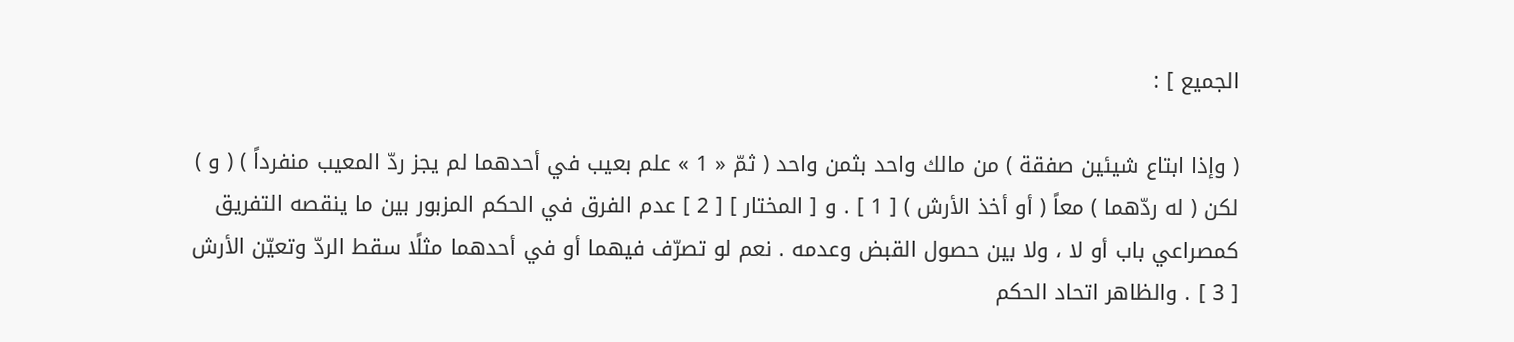الجميع ] :

( وإذا ابتاع شيئين صفقة ) من مالك واحد بثمن واحد ( ثمّ « 1 » علم بعيب في أحدهما لم يجز ردّ المعيب منفرداً ) ( و ) لكن ( له ردّهما ) معاً ( أو أخذ الأرش ) [ 1 ] . و [ المختار ] [ 2 ] عدم الفرق في الحكم المزبور بين ما ينقصه التفريق كمصراعي باب أو لا ، ولا بين حصول القبض وعدمه . نعم لو تصرّف فيهما أو في أحدهما مثلًا سقط الردّ وتعيّن الأرش [ 3 ] . والظاهر اتحاد الحكم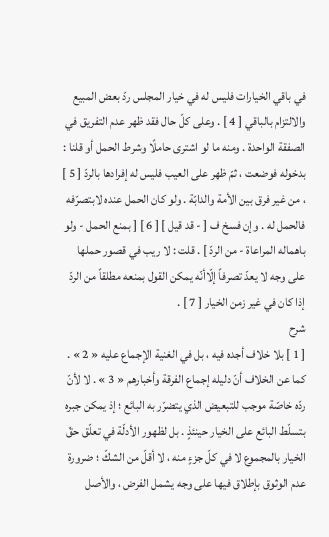في باقي الخيارات فليس له في خيار المجلس ردّ بعض المبيع والالتزام بالباقي [ 4 ] . وعلى كلّ حال فقد ظهر عدم التفريق في الصفقة الواحدة . ومنه ما لو اشترى حاملًا وشرط الحمل أو قلنا : بدخوله فوضعت ، ثمّ ظهر على العيب فليس له إفرادها بالردّ [ 5 ] ، من غير فرق بين الأمة والدابّة . ولو كان الحمل عنده لابتصرّفه فالحمل له . وإن فسخ ف [ - قد قيل ] [ 6 ] [ بمنع الحمل - ولو باهماله المراعاة - من الردّ ] . قلت : لا ريب في قصور حملها على وجه لا يعدّ تصرفاً إلّاأنّه يمكن القول بمنعه مطلقاً من الردّ إذا كان في غير زمن الخيار [ 7 ] .
شرح
[ 1 ] بلا خلاف أجده فيه ، بل في الغنية الإجماع عليه « 2 » . كما عن الخلاف أنّ دليله إجماع الفرقة وأخبارهم « 3 » . لا لأنّ ردّه خاصّة موجب للتبعيض الذي يتضرّر به البائع ؛ إذ يمكن جبره بتسلّط البائع على الخيار حينئذٍ . بل لظهور الأدلّة في تعلّق حقّ الخيار بالمجموع لا في كلّ جزءٍ منه ، لا أقلّ من الشكّ ؛ ضرورة عدم الوثوق بإطلاق فيها على وجه يشمل الفرض ، والأصل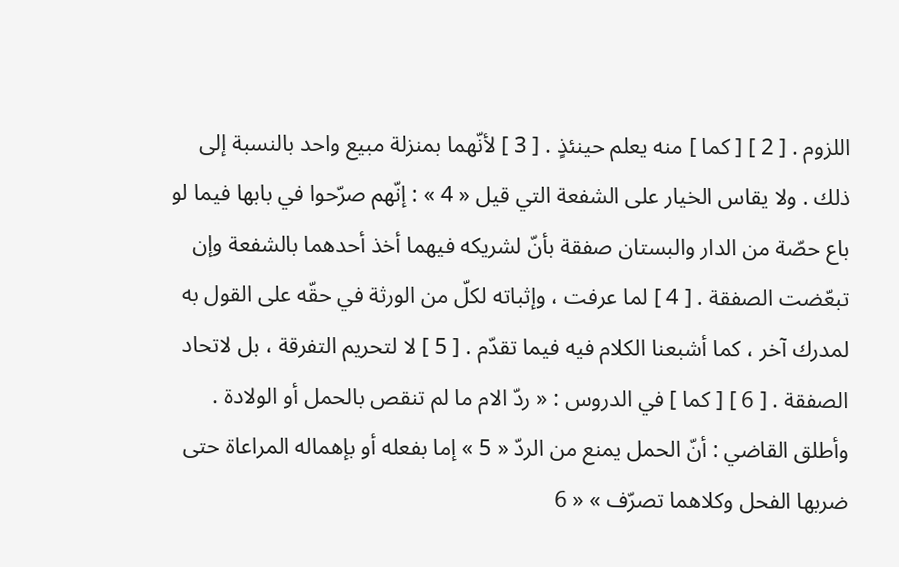اللزوم . [ 2 ] [ كما ] منه يعلم حينئذٍ . [ 3 ] لأنّهما بمنزلة مبيع واحد بالنسبة إلى ذلك . ولا يقاس الخيار على الشفعة التي قيل « 4 » : إنّهم صرّحوا في بابها فيما لو باع حصّة من الدار والبستان صفقة بأنّ لشريكه فيهما أخذ أحدهما بالشفعة وإن تبعّضت الصفقة . [ 4 ] لما عرفت ، وإثباته لكلّ من الورثة في حقّه على القول به لمدرك آخر ، كما أشبعنا الكلام فيه فيما تقدّم . [ 5 ] لا لتحريم التفرقة ، بل لاتحاد الصفقة . [ 6 ] [ كما ] في الدروس : « ردّ الام ما لم تنقص بالحمل أو الولادة . وأطلق القاضي : أنّ الحمل يمنع من الردّ « 5 » إما بفعله أو بإهماله المراعاة حتى ضربها الفحل وكلاهما تصرّف » « 6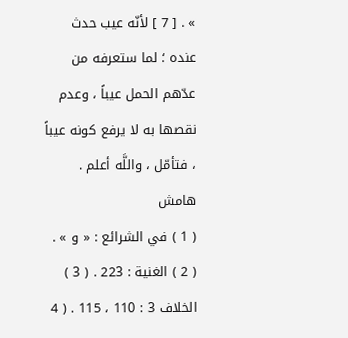» . [ 7 ] لأنّه عيب حدث عنده ؛ لما ستعرفه من عدّهم الحمل عيباً ، وعدم نقصها به لا يرفع كونه عيباً ، فتأمّل ، واللَّه أعلم .
هامش
( 1 ) في الشرائع : « و » . ( 2 ) الغنية : 223 . ( 3 ) الخلاف 3 : 110 ، 115 . ( 4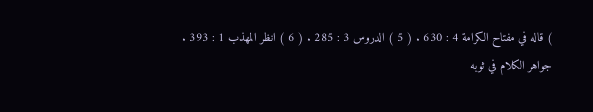) قاله في مفتاح الكرامة 4 : 630 . ( 5 ) الدروس 3 : 285 . ( 6 ) انظر المهذب 1 : 393 .
جواهر الكلام في ثوبه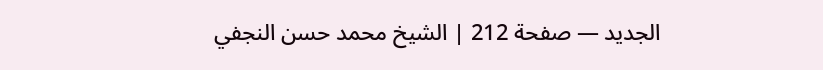الجديد — صفحة 212 | الشيخ محمد حسن النجفي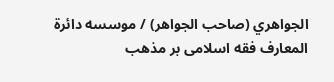الجواهري (صاحب الجواهر) / موسسه دائرة المعارف فقه اسلامى بر مذهب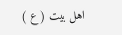اهل بيت ( ع )